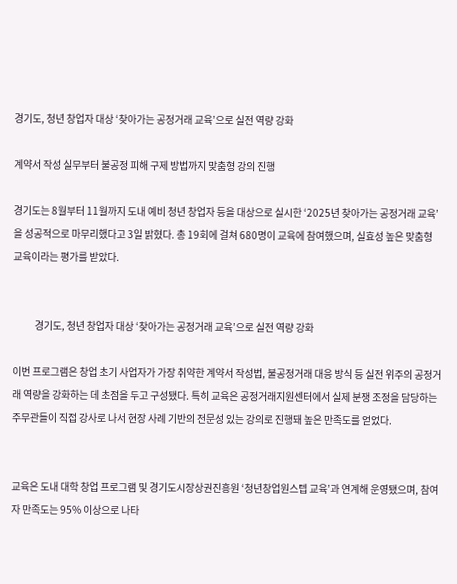경기도, 청년 창업자 대상 ‘찾아가는 공정거래 교육’으로 실전 역량 강화

계약서 작성 실무부터 불공정 피해 구제 방법까지 맞춤형 강의 진행

경기도는 8월부터 11월까지 도내 예비 청년 창업자 등을 대상으로 실시한 ‘2025년 찾아가는 공정거래 교육’ 을 성공적으로 마무리했다고 3일 밝혔다. 총 19회에 걸쳐 680명이 교육에 참여했으며, 실효성 높은 맞춤형 교육이라는 평가를 받았다.


           경기도, 청년 창업자 대상 ‘찾아가는 공정거래 교육’으로 실전 역량 강화

이번 프로그램은 창업 초기 사업자가 가장 취약한 계약서 작성법, 불공정거래 대응 방식 등 실전 위주의 공정거래 역량을 강화하는 데 초점을 두고 구성됐다. 특히 교육은 공정거래지원센터에서 실제 분쟁 조정을 담당하는 주무관들이 직접 강사로 나서 현장 사례 기반의 전문성 있는 강의로 진행돼 높은 만족도를 얻었다.


교육은 도내 대학 창업 프로그램 및 경기도시장상권진흥원 ‘청년창업원스텝 교육’과 연계해 운영됐으며, 참여자 만족도는 95% 이상으로 나타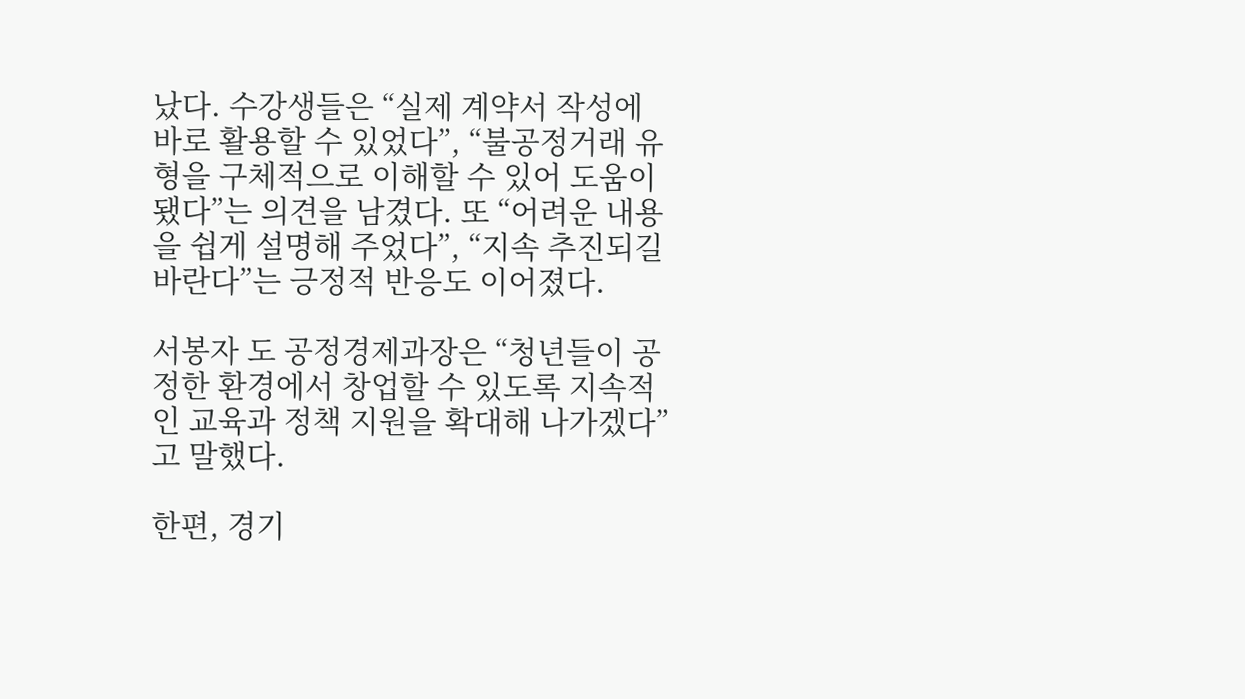났다. 수강생들은 “실제 계약서 작성에 바로 활용할 수 있었다”, “불공정거래 유형을 구체적으로 이해할 수 있어 도움이 됐다”는 의견을 남겼다. 또 “어려운 내용을 쉽게 설명해 주었다”, “지속 추진되길 바란다”는 긍정적 반응도 이어졌다.

서봉자 도 공정경제과장은 “청년들이 공정한 환경에서 창업할 수 있도록 지속적인 교육과 정책 지원을 확대해 나가겠다”고 말했다.

한편, 경기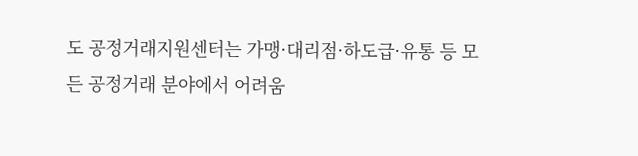도 공정거래지원센터는 가맹·대리점·하도급·유통 등 모든 공정거래 분야에서 어려움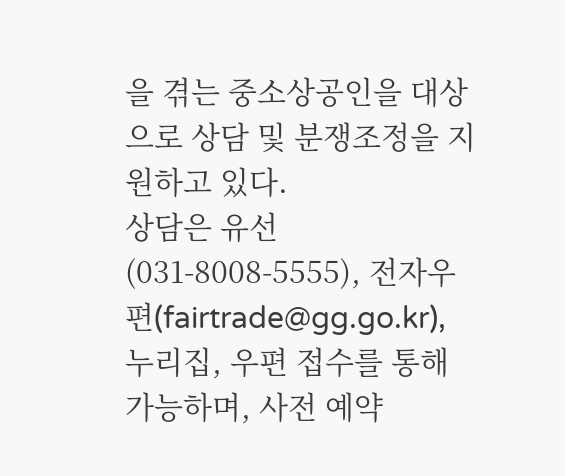을 겪는 중소상공인을 대상으로 상담 및 분쟁조정을 지원하고 있다.
상담은 유선(031-8008-5555), 전자우편(fairtrade@gg.go.kr), 누리집, 우편 접수를 통해 가능하며, 사전 예약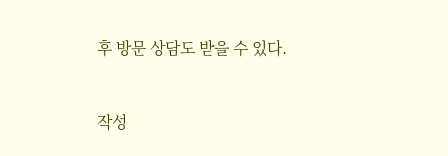후 방문 상담도 받을 수 있다.


작성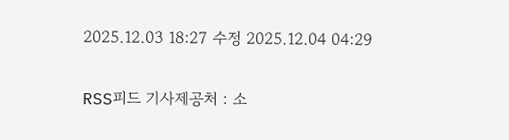2025.12.03 18:27 수정 2025.12.04 04:29

RSS피드 기사제공처 : 소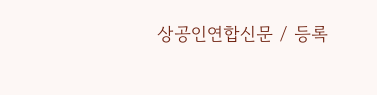상공인연합신문 / 등록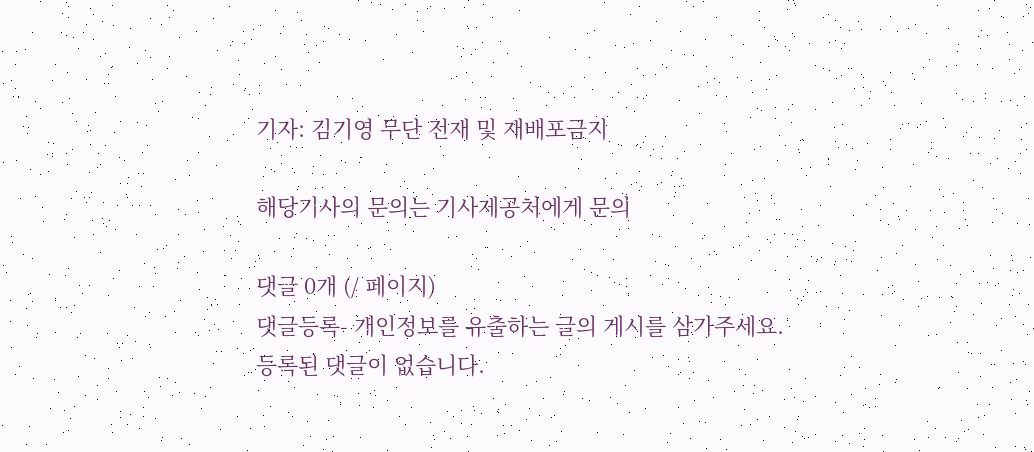기자: 김기영 무단 전재 및 재배포금지

해당기사의 문의는 기사제공처에게 문의

댓글 0개 (/ 페이지)
댓글등록- 개인정보를 유출하는 글의 게시를 삼가주세요.
등록된 댓글이 없습니다.